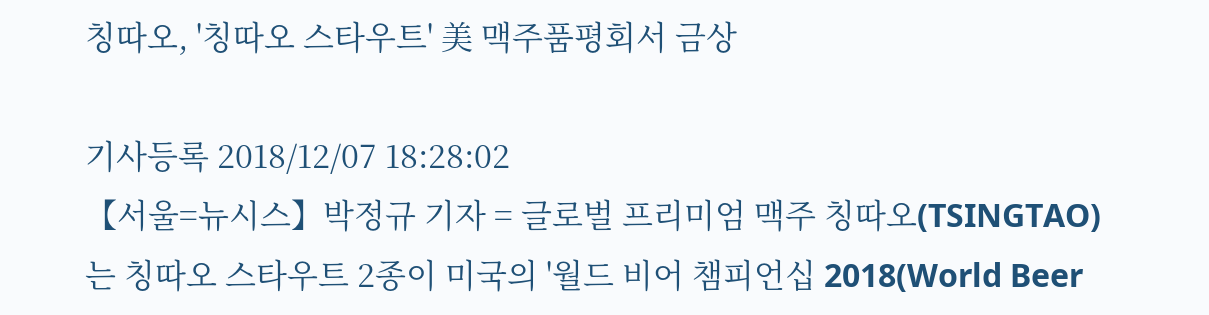칭따오, '칭따오 스타우트' 美 맥주품평회서 금상

기사등록 2018/12/07 18:28:02
【서울=뉴시스】박정규 기자 = 글로벌 프리미엄 맥주 칭따오(TSINGTAO)는 칭따오 스타우트 2종이 미국의 '월드 비어 챔피언십 2018(World Beer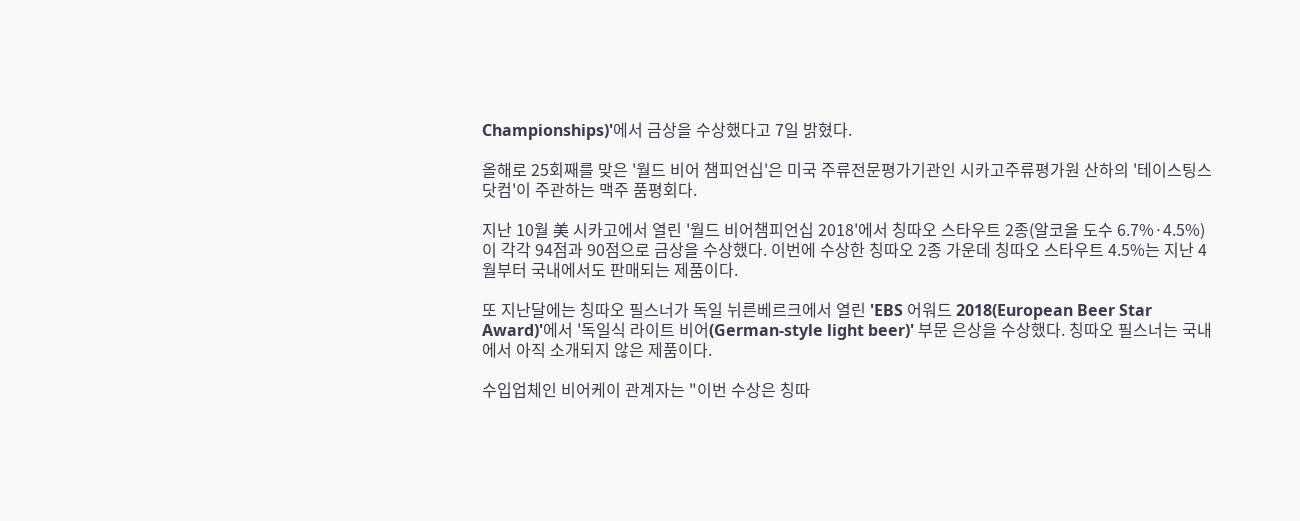Championships)'에서 금상을 수상했다고 7일 밝혔다.

올해로 25회째를 맞은 '월드 비어 챔피언십'은 미국 주류전문평가기관인 시카고주류평가원 산하의 '테이스팅스닷컴'이 주관하는 맥주 품평회다.

지난 10월 美 시카고에서 열린 '월드 비어챔피언십 2018'에서 칭따오 스타우트 2종(알코올 도수 6.7%·4.5%)이 각각 94점과 90점으로 금상을 수상했다. 이번에 수상한 칭따오 2종 가운데 칭따오 스타우트 4.5%는 지난 4월부터 국내에서도 판매되는 제품이다.

또 지난달에는 칭따오 필스너가 독일 뉘른베르크에서 열린 'EBS 어워드 2018(European Beer Star Award)'에서 '독일식 라이트 비어(German-style light beer)' 부문 은상을 수상했다. 칭따오 필스너는 국내에서 아직 소개되지 않은 제품이다.

수입업체인 비어케이 관계자는 "이번 수상은 칭따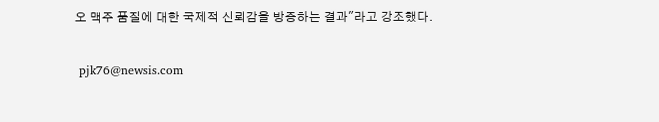오 맥주 품질에 대한 국제적 신뢰감을 방증하는 결과"라고 강조했다.

 pjk76@newsis.com